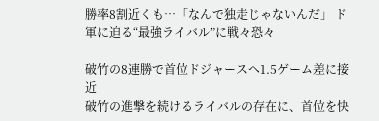勝率8割近くも…「なんで独走じゃないんだ」 ド軍に迫る“最強ライバル”に戦々恐々

破竹の8連勝で首位ドジャースへ1.5ゲーム差に接近
破竹の進撃を続けるライバルの存在に、首位を快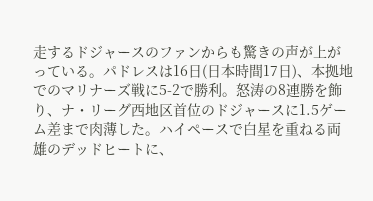走するドジャースのファンからも驚きの声が上がっている。パドレスは16日(日本時間17日)、本拠地でのマリナーズ戦に5-2で勝利。怒涛の8連勝を飾り、ナ・リーグ西地区首位のドジャースに1.5ゲーム差まで肉薄した。ハイペースで白星を重ねる両雄のデッドヒートに、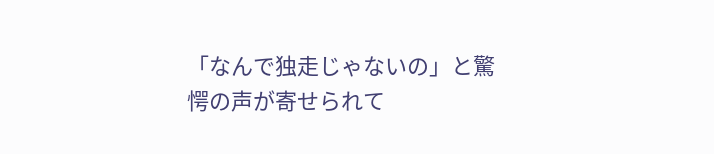「なんで独走じゃないの」と驚愕の声が寄せられて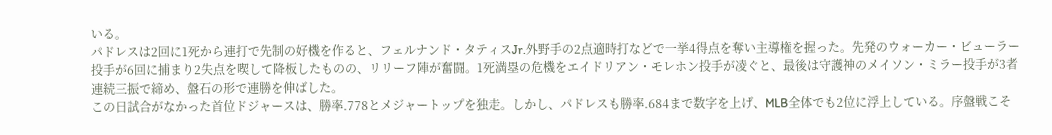いる。
パドレスは2回に1死から連打で先制の好機を作ると、フェルナンド・タティスJr.外野手の2点適時打などで一挙4得点を奪い主導権を握った。先発のウォーカー・ビューラー投手が6回に捕まり2失点を喫して降板したものの、リリーフ陣が奮闘。1死満塁の危機をエイドリアン・モレホン投手が凌ぐと、最後は守護神のメイソン・ミラー投手が3者連続三振で締め、盤石の形で連勝を伸ばした。
この日試合がなかった首位ドジャースは、勝率.778とメジャートップを独走。しかし、パドレスも勝率.684まで数字を上げ、MLB全体でも2位に浮上している。序盤戦こそ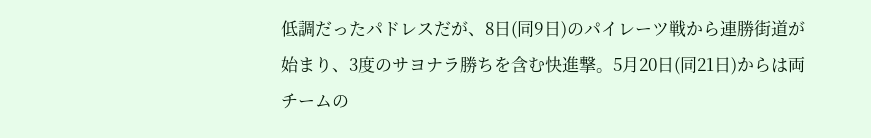低調だったパドレスだが、8日(同9日)のパイレーツ戦から連勝街道が始まり、3度のサヨナラ勝ちを含む快進撃。5月20日(同21日)からは両チームの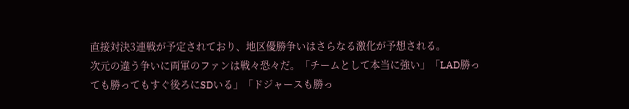直接対決3連戦が予定されており、地区優勝争いはさらなる激化が予想される。
次元の違う争いに両軍のファンは戦々恐々だ。「チームとして本当に強い」「LAD勝っても勝ってもすぐ後ろにSDいる」「ドジャースも勝っ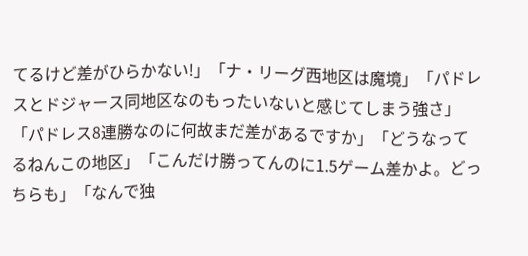てるけど差がひらかない!」「ナ・リーグ西地区は魔境」「パドレスとドジャース同地区なのもったいないと感じてしまう強さ」「パドレス8連勝なのに何故まだ差があるですか」「どうなってるねんこの地区」「こんだけ勝ってんのに1.5ゲーム差かよ。どっちらも」「なんで独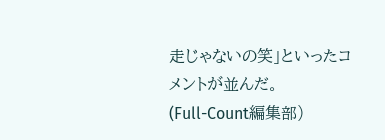走じゃないの笑」といったコメントが並んだ。
(Full-Count編集部)